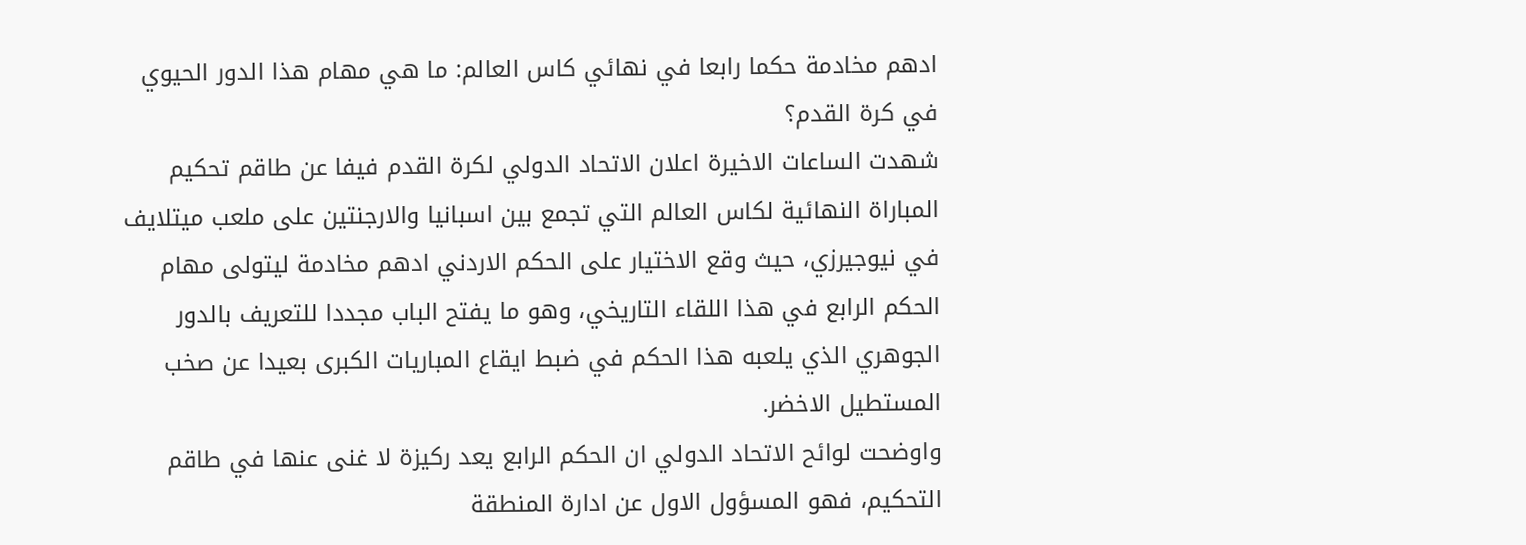ادهم مخادمة حكما رابعا في نهائي كاس العالم: ما هي مهام هذا الدور الحيوي في كرة القدم؟
شهدت الساعات الاخيرة اعلان الاتحاد الدولي لكرة القدم فيفا عن طاقم تحكيم المباراة النهائية لكاس العالم التي تجمع بين اسبانيا والارجنتين على ملعب ميتلايف في نيوجيرزي، حيث وقع الاختيار على الحكم الاردني ادهم مخادمة ليتولى مهام الحكم الرابع في هذا اللقاء التاريخي، وهو ما يفتح الباب مجددا للتعريف بالدور الجوهري الذي يلعبه هذا الحكم في ضبط ايقاع المباريات الكبرى بعيدا عن صخب المستطيل الاخضر.
واوضحت لوائح الاتحاد الدولي ان الحكم الرابع يعد ركيزة لا غنى عنها في طاقم التحكيم، فهو المسؤول الاول عن ادارة المنطقة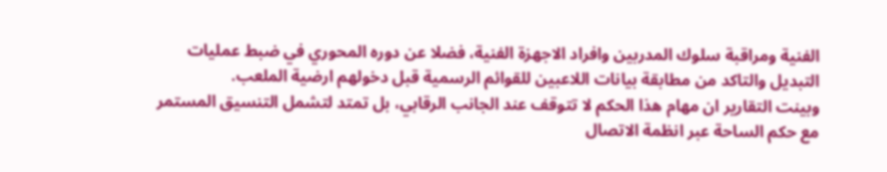الفنية ومراقبة سلوك المدربين وافراد الاجهزة الفنية، فضلا عن دوره المحوري في ضبط عمليات التبديل والتاكد من مطابقة بيانات اللاعبين للقوائم الرسمية قبل دخولهم ارضية الملعب.
وبينت التقارير ان مهام هذا الحكم لا تتوقف عند الجانب الرقابي، بل تمتد لتشمل التنسيق المستمر مع حكم الساحة عبر انظمة الاتصال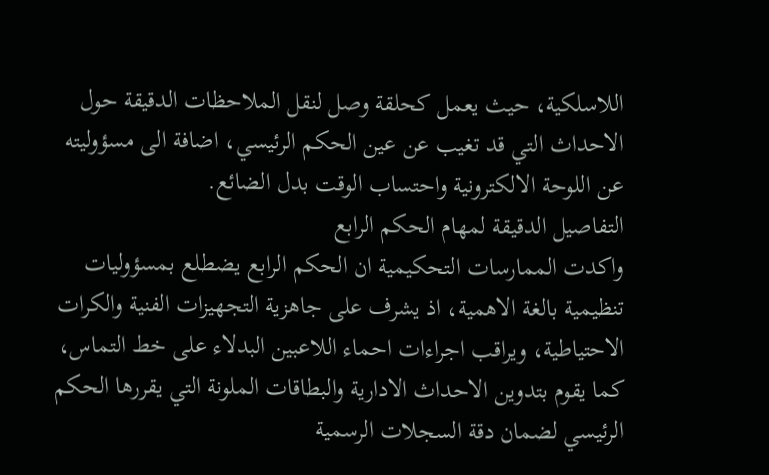اللاسلكية، حيث يعمل كحلقة وصل لنقل الملاحظات الدقيقة حول الاحداث التي قد تغيب عن عين الحكم الرئيسي، اضافة الى مسؤوليته عن اللوحة الالكترونية واحتساب الوقت بدل الضائع.
التفاصيل الدقيقة لمهام الحكم الرابع
واكدت الممارسات التحكيمية ان الحكم الرابع يضطلع بمسؤوليات تنظيمية بالغة الاهمية، اذ يشرف على جاهزية التجهيزات الفنية والكرات الاحتياطية، ويراقب اجراءات احماء اللاعبين البدلاء على خط التماس، كما يقوم بتدوين الاحداث الادارية والبطاقات الملونة التي يقررها الحكم الرئيسي لضمان دقة السجلات الرسمية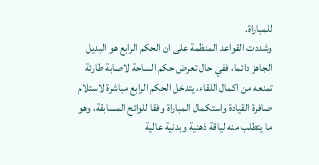للمباراة.
وشددت القواعد المنظمة على ان الحكم الرابع هو البديل الجاهز دائما، ففي حال تعرض حكم الساحة لاصابة طارئة تمنعه من اكمال اللقاء، يتدخل الحكم الرابع مباشرة لاستلام صافرة القيادة واستكمال المباراة وفقا للوائح المسابقة، وهو ما يتطلب منه لياقة ذهنية وبدنية عالية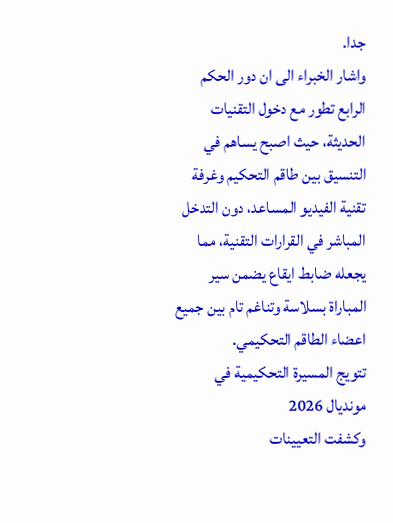جدا.
واشار الخبراء الى ان دور الحكم الرابع تطور مع دخول التقنيات الحديثة، حيث اصبح يساهم في التنسيق بين طاقم التحكيم وغرفة تقنية الفيديو المساعد، دون التدخل المباشر في القرارات التقنية، مما يجعله ضابط ايقاع يضمن سير المباراة بسلاسة وتناغم تام بين جميع اعضاء الطاقم التحكيمي.
تتويج المسيرة التحكيمية في مونديال 2026
وكشفت التعيينات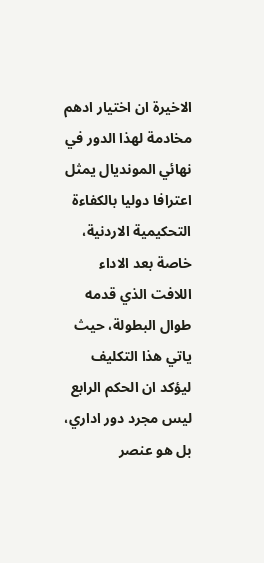الاخيرة ان اختيار ادهم مخادمة لهذا الدور في نهائي المونديال يمثل اعترافا دوليا بالكفاءة التحكيمية الاردنية، خاصة بعد الاداء اللافت الذي قدمه طوال البطولة، حيث ياتي هذا التكليف ليؤكد ان الحكم الرابع ليس مجرد دور اداري، بل هو عنصر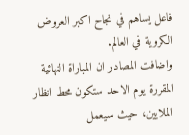فاعل يساهم في نجاح اكبر العروض الكروية في العالم.
واضافت المصادر ان المباراة النهائية المقررة يوم الاحد ستكون محط انظار الملايين، حيث سيعمل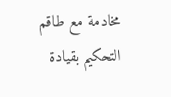مخادمة مع طاقم التحكيم بقيادة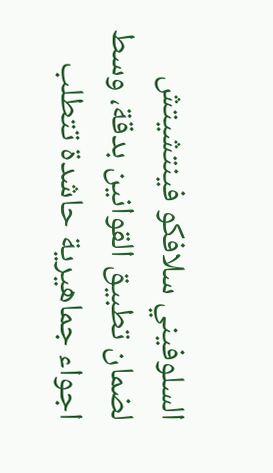السلوفيني سلافكو فينتشيتش لضمان تطبيق القوانين بدقة، وسط اجواء جماهيرية حاشدة تتطلب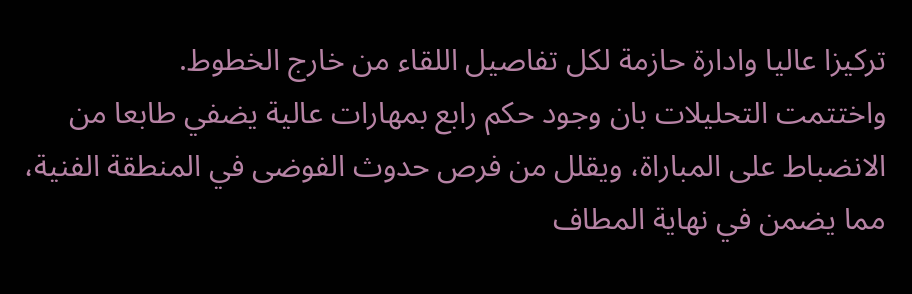تركيزا عاليا وادارة حازمة لكل تفاصيل اللقاء من خارج الخطوط.
واختتمت التحليلات بان وجود حكم رابع بمهارات عالية يضفي طابعا من الانضباط على المباراة، ويقلل من فرص حدوث الفوضى في المنطقة الفنية، مما يضمن في نهاية المطاف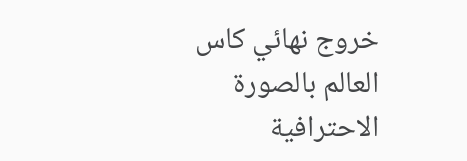خروج نهائي كاس العالم بالصورة الاحترافية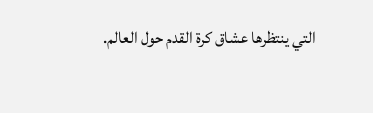التي ينتظرها عشاق كرة القدم حول العالم.